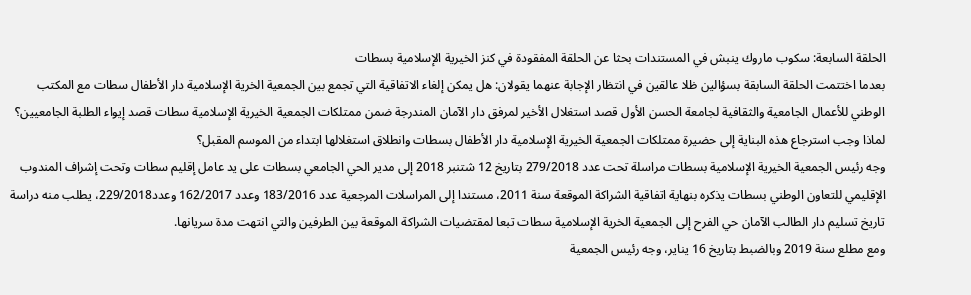الحلقة السابعة: سكوب ماروك ينبش في المستندات بحثا عن الحلقة المفقودة في كنز الخيرية الإسلامية بسطات
بعدما اختتمت الحلقة السابقة بسؤالين ظلا عالقين في انتظار الإجابة عنهما يقولان: هل يمكن إلغاء الاتفاقية التي تجمع بين الجمعية الخرية الإسلامية دار الأطفال سطات مع المكتب الوطني للأعمال الجامعية والثقافية لجامعة الحسن الأول قصد استغلال الأخير لمرفق دار الآمان المندرجة ضمن ممتلكات الجمعية الخيرية الإسلامية سطات قصد إيواء الطلبة الجامعيين؟ لماذا وجب استرجاع هذه البناية إلى حضيرة ممتلكات الجمعية الخيرية الإسلامية دار الأطفال بسطات وانطلاق استغلالها ابتداء من الموسم المقبل؟
وجه رئيس الجمعية الخيرية الإسلامية بسطات مراسلة تحت عدد 279/2018 بتاريخ 12 شتنبر 2018 إلى مدير الحي الجامعي بسطات على يد عامل إقليم سطات وتحت إشراف المندوب الإقليمي للتعاون الوطني بسطات يذكره بنهاية اتفاقية الشراكة الموقعة سنة 2011، مستندا إلى المراسلات المرجعية عدد 183/2016 وعدد 162/2017 وعدد229/2018، يطلب منه دراسة تاريخ تسليم دار الطالب الآمان حي الفرح إلى الجمعية الخرية الإسلامية سطات تبعا لمقتضيات الشراكة الموقعة بين الطرفين والتي انتهت مدة سريانها.
ومع مطلع سنة 2019 وبالضبط بتاريخ 16 يناير، وجه رئيس الجمعية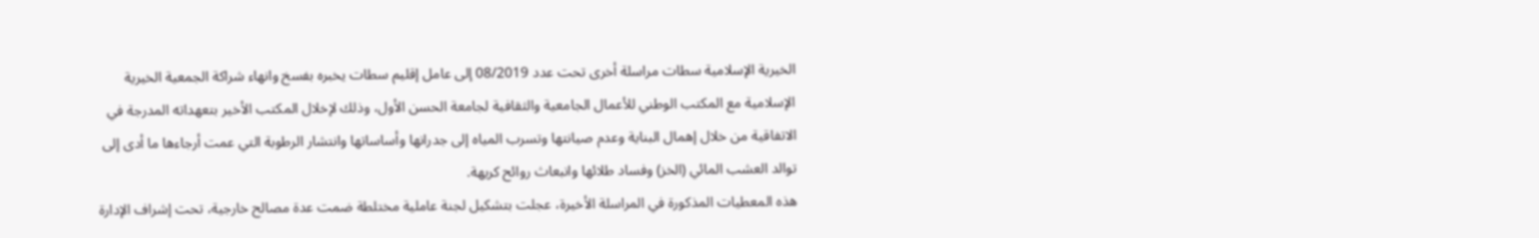الخيرية الإسلامية سطات مراسلة أخرى تحت عدد 08/2019 إلى عامل إقليم سطات يخبره بفسخ وانهاء شراكة الجمعية الخيرية الإسلامية مع المكتب الوطني للأعمال الجامعية والثقافية لجامعة الحسن الأول، وذلك لإخلال المكتب الأخير بتعهداته المدرجة في الاتفاقية من خلال إهمال البناية وعدم صيانتها وتسرب المياه إلى جدرانها وأساساتها وانتشار الرطوبة التي عمت أرجاءها ما أدى إلى توالد العشب المائي (الخز) وفساد طلائها وانبعاث روائح كريهة.
هذه المعطيات المذكورة في المراسلة الأخيرة، عجلت بتشكيل لجنة عاملية مختلطة ضمت عدة مصالح خارجية، تحت إشراف الإدارة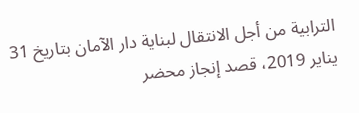الترابية من أجل الانتقال لبناية دار الآمان بتاريخ 31 يناير 2019، قصد إنجاز محضر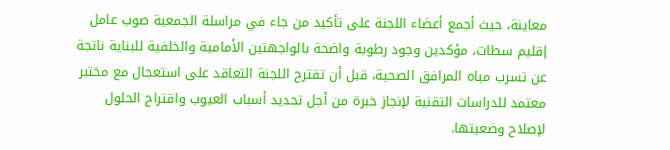معاينة، حيث أجمع أعضاء اللجنة على تأكيد من جاء في مراسلة الجمعية صوب عامل إقليم سطات، مؤكدين وجود رطوبة واضحة بالواجهتين الأمامية والخلفية للبناية ناتجة عن تسرب مباه المرافق الصحية، قبل أن تقترح اللجنة التعاقد على استعجال مع مختبر معتمد للدراسات التقنية لإنجاز خبرة من أجل تحديد أسباب العيوب واقتراح الحلول لإصلاح وضعيتها.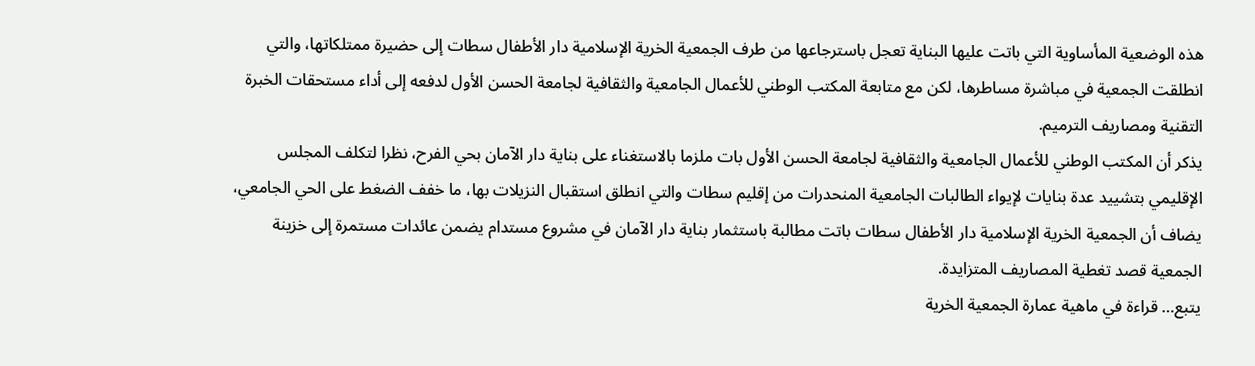هذه الوضعية المأساوية التي باتت عليها البناية تعجل باسترجاعها من طرف الجمعية الخرية الإسلامية دار الأطفال سطات إلى حضيرة ممتلكاتها، والتي انطلقت الجمعية في مباشرة مساطرها، لكن مع متابعة المكتب الوطني للأعمال الجامعية والثقافية لجامعة الحسن الأول لدفعه إلى أداء مستحقات الخبرة التقنية ومصاريف الترميم.
يذكر أن المكتب الوطني للأعمال الجامعية والثقافية لجامعة الحسن الأول بات ملزما بالاستغناء على بناية دار الآمان بحي الفرح، نظرا لتكلف المجلس الإقليمي بتشييد عدة بنايات لإيواء الطالبات الجامعية المنحدرات من إقليم سطات والتي انطلق استقبال النزيلات بها، ما خفف الضغط على الحي الجامعي، يضاف أن الجمعية الخرية الإسلامية دار الأطفال سطات باتت مطالبة باستثمار بناية دار الآمان في مشروع مستدام يضمن عائدات مستمرة إلى خزينة الجمعية قصد تغطية المصاريف المتزايدة.
يتبع… قراءة في ماهية عمارة الجمعية الخرية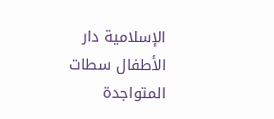الإسلامية دار الأطفال سطات المتواجدة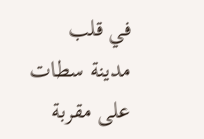في قلب مدينة سطات على مقربة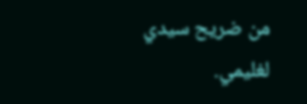من ضريح سيدي لغليمي.